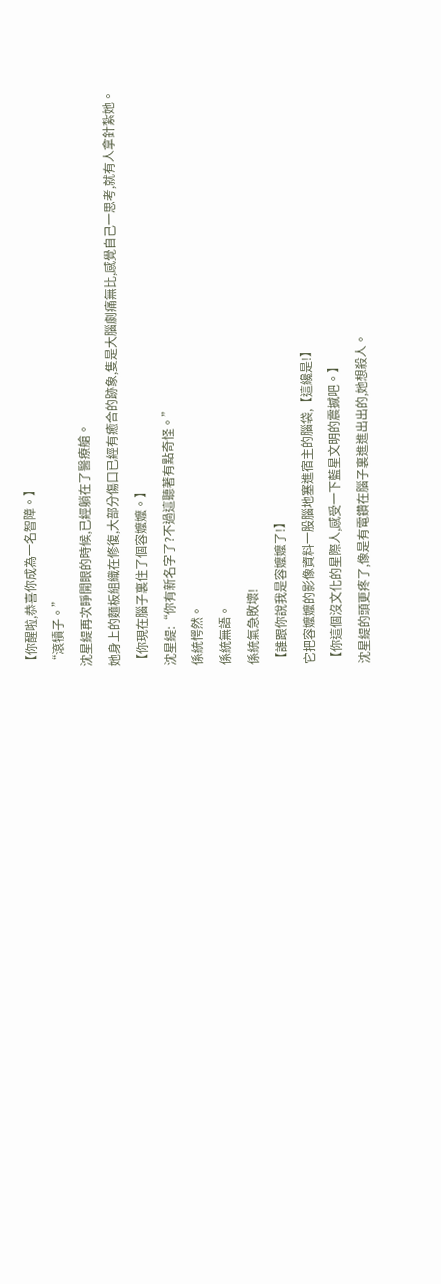【你醒啦,恭喜你成為一名智障。】
“滾犢子。”
沈星緹再次睜開眼的時候,已經躺在了醫療艙。
她身上的麵板組織在修復,大部分傷口已經有癒合的跡象,隻是大腦劇痛無比,感覺自己一思考,就有人拿針紮她。
【你現在腦子裏住了個容嬤嬤。】
沈星緹:“你有新名字了?不過這聽著有點奇怪。”
係統愕然。
係統無語。
係統氣急敗壞!
【誰跟你說我是容嬤嬤了!】
它把容嬤嬤的影像資料一股腦地塞進宿主的腦袋,【這纔是!】
【你這個沒文化的星際人,感受一下藍星文明的震撼吧。】
沈星緹的頭更疼了,像是有電鑽在腦子裏進進出出的,她想殺人。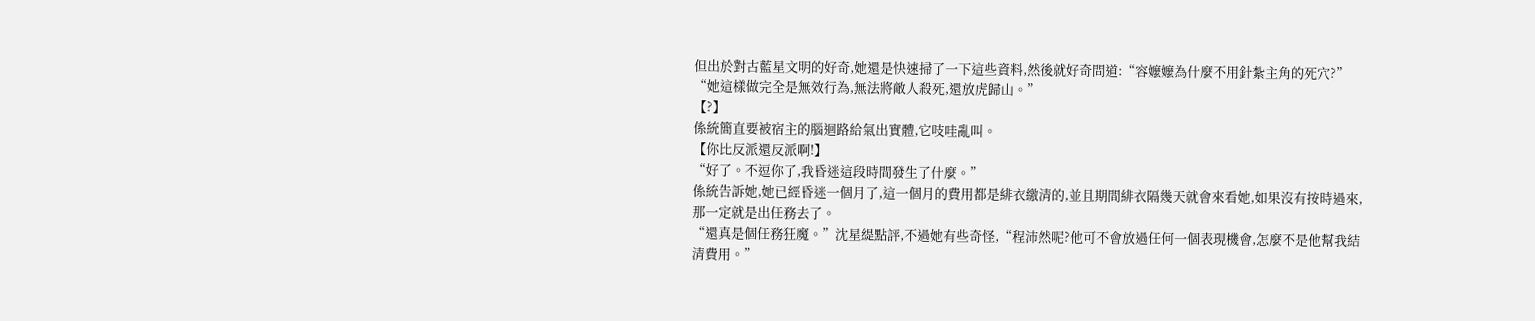但出於對古藍星文明的好奇,她還是快速掃了一下這些資料,然後就好奇問道:“容嬤嬤為什麼不用針紮主角的死穴?”
“她這樣做完全是無效行為,無法將敵人殺死,還放虎歸山。”
【?】
係統簡直要被宿主的腦迴路給氣出實體,它吱哇亂叫。
【你比反派還反派啊!】
“好了。不逗你了,我昏迷這段時間發生了什麼。”
係統告訴她,她已經昏迷一個月了,這一個月的費用都是緋衣繳清的,並且期間緋衣隔幾天就會來看她,如果沒有按時過來,那一定就是出任務去了。
“還真是個任務狂魔。”沈星緹點評,不過她有些奇怪,“程沛然呢?他可不會放過任何一個表現機會,怎麼不是他幫我結清費用。”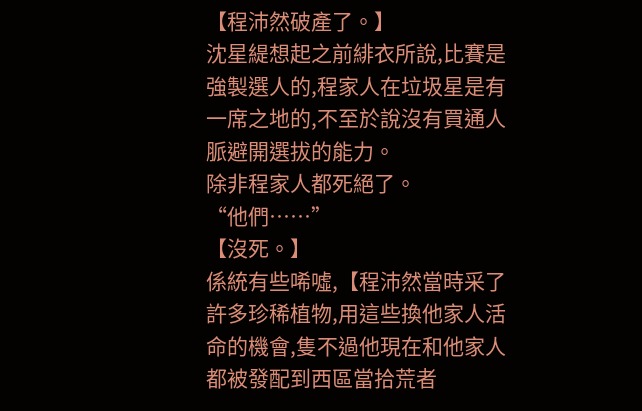【程沛然破產了。】
沈星緹想起之前緋衣所說,比賽是強製選人的,程家人在垃圾星是有一席之地的,不至於說沒有買通人脈避開選拔的能力。
除非程家人都死絕了。
“他們……”
【沒死。】
係統有些唏噓,【程沛然當時采了許多珍稀植物,用這些換他家人活命的機會,隻不過他現在和他家人都被發配到西區當拾荒者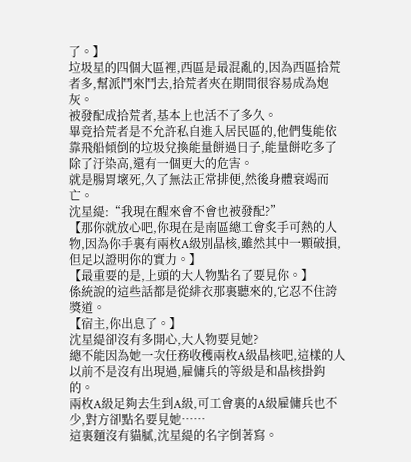了。】
垃圾星的四個大區裡,西區是最混亂的,因為西區拾荒者多,幫派鬥來鬥去,拾荒者夾在期間很容易成為炮灰。
被發配成拾荒者,基本上也活不了多久。
畢竟拾荒者是不允許私自進入居民區的,他們隻能依靠飛船傾倒的垃圾兌換能量餅過日子,能量餅吃多了除了汙染高,還有一個更大的危害。
就是腸胃壞死,久了無法正常排便,然後身體衰竭而亡。
沈星緹:“我現在醒來會不會也被發配?”
【那你就放心吧,你現在是南區總工會炙手可熱的人物,因為你手裏有兩枚A級別晶核,雖然其中一顆破損,但足以證明你的實力。】
【最重要的是,上頭的大人物點名了要見你。】
係統說的這些話都是從緋衣那裏聽來的,它忍不住誇獎道。
【宿主,你出息了。】
沈星緹卻沒有多開心,大人物要見她?
總不能因為她一次任務收穫兩枚A級晶核吧,這樣的人以前不是沒有出現過,雇傭兵的等級是和晶核掛鈎的。
兩枚A級足夠去生到A級,可工會裏的A級雇傭兵也不少,對方卻點名要見她……
這裏麵沒有貓膩,沈星緹的名字倒著寫。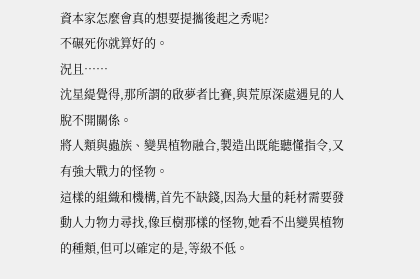資本家怎麼會真的想要提攜後起之秀呢?
不碾死你就算好的。
況且……
沈星緹覺得,那所謂的啟夢者比賽,與荒原深處遇見的人脫不開關係。
將人類與蟲族、變異植物融合,製造出既能聽懂指令,又有強大戰力的怪物。
這樣的組織和機構,首先不缺錢,因為大量的耗材需要發動人力物力尋找,像巨樹那樣的怪物,她看不出變異植物的種類,但可以確定的是,等級不低。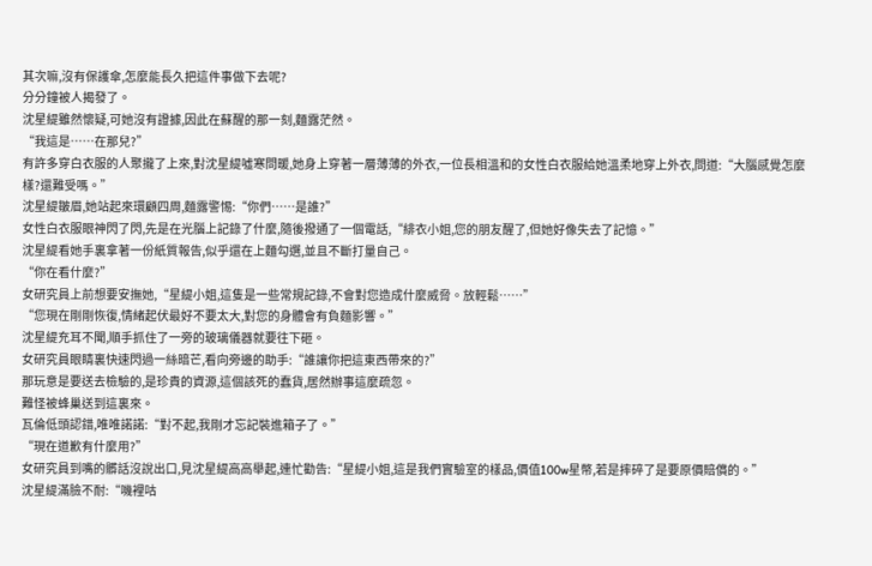其次嘛,沒有保護傘,怎麼能長久把這件事做下去呢?
分分鐘被人揭發了。
沈星緹雖然懷疑,可她沒有證據,因此在蘇醒的那一刻,麵露茫然。
“我這是……在那兒?”
有許多穿白衣服的人聚攏了上來,對沈星緹噓寒問暖,她身上穿著一層薄薄的外衣,一位長相溫和的女性白衣服給她溫柔地穿上外衣,問道:“大腦感覺怎麼樣?還難受嗎。”
沈星緹皺眉,她站起來環顧四周,麵露警惕:“你們……是誰?”
女性白衣服眼神閃了閃,先是在光腦上記錄了什麼,隨後撥通了一個電話,“緋衣小姐,您的朋友醒了,但她好像失去了記憶。”
沈星緹看她手裏拿著一份紙質報告,似乎還在上麵勾選,並且不斷打量自己。
“你在看什麼?”
女研究員上前想要安撫她,“星緹小姐,這隻是一些常規記錄,不會對您造成什麼威脅。放輕鬆……”
“您現在剛剛恢復,情緒起伏最好不要太大,對您的身體會有負麵影響。”
沈星緹充耳不聞,順手抓住了一旁的玻璃儀器就要往下砸。
女研究員眼睛裏快速閃過一絲暗芒,看向旁邊的助手:“誰讓你把這東西帶來的?”
那玩意是要送去檢驗的,是珍貴的資源,這個該死的蠢貨,居然辦事這麼疏忽。
難怪被蜂巢送到這裏來。
瓦倫低頭認錯,唯唯諾諾:“對不起,我剛才忘記裝進箱子了。”
“現在道歉有什麼用?”
女研究員到嘴的髒話沒說出口,見沈星緹高高舉起,連忙勸告:“星緹小姐,這是我們實驗室的樣品,價值100w星幣,若是摔碎了是要原價賠償的。”
沈星緹滿臉不耐:“嘰裡咕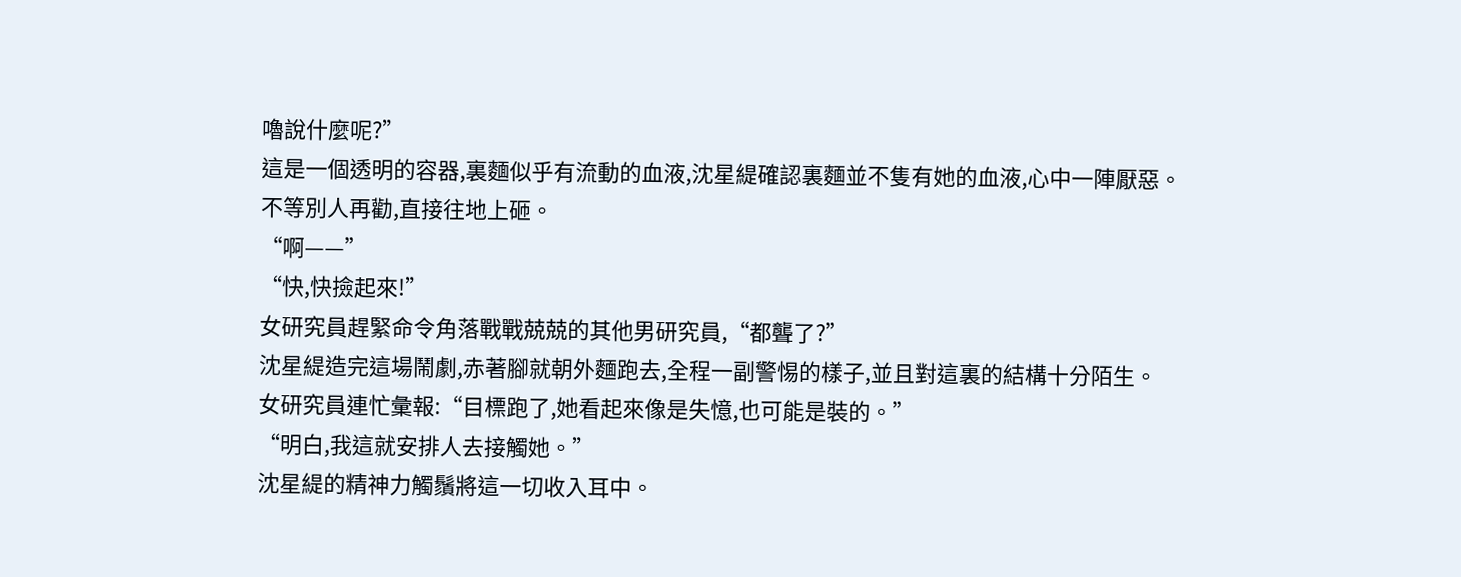嚕說什麼呢?”
這是一個透明的容器,裏麵似乎有流動的血液,沈星緹確認裏麵並不隻有她的血液,心中一陣厭惡。
不等別人再勸,直接往地上砸。
“啊——”
“快,快撿起來!”
女研究員趕緊命令角落戰戰兢兢的其他男研究員,“都聾了?”
沈星緹造完這場鬧劇,赤著腳就朝外麵跑去,全程一副警惕的樣子,並且對這裏的結構十分陌生。
女研究員連忙彙報:“目標跑了,她看起來像是失憶,也可能是裝的。”
“明白,我這就安排人去接觸她。”
沈星緹的精神力觸鬚將這一切收入耳中。